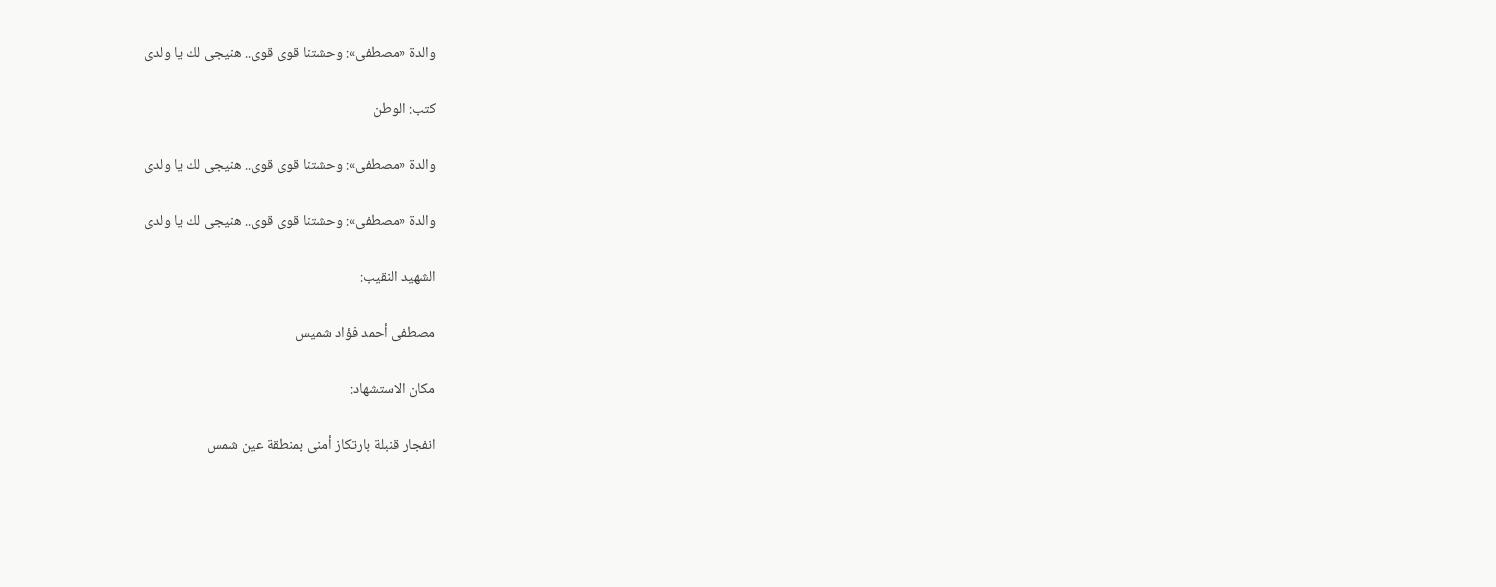والدة «مصطفى»: وحشتنا قوى قوى.. هنيجى لك يا ولدى

كتب: الوطن

والدة «مصطفى»: وحشتنا قوى قوى.. هنيجى لك يا ولدى

والدة «مصطفى»: وحشتنا قوى قوى.. هنيجى لك يا ولدى

الشهيد النقيب:

مصطفى أحمد فؤاد شميس

مكان الاستشهاد:

انفجار قنبلة بارتكاز أمنى بمنطقة عين شمس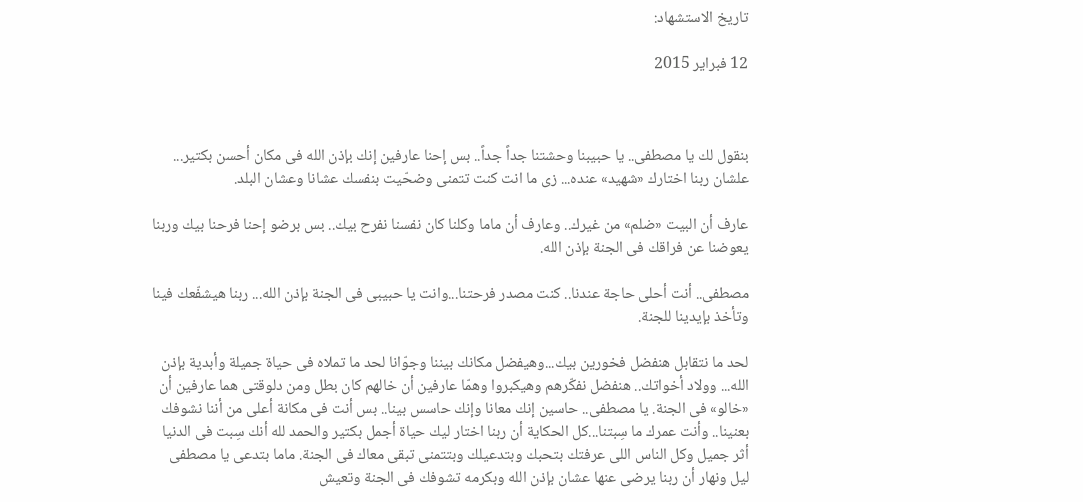تاريخ الاستشهاد:

12 فبراير 2015



بنقول لك يا مصطفى.. يا حبيبنا وحشتنا جداً جداً.. بس إحنا عارفين إنك بإذن الله فى مكان أحسن بكتير... علشان ربنا اختارك «شهيد» عنده... زى ما انت كنت تتمنى وضحّيت بنفسك عشانا وعشان البلد.

عارف أن البيت «ضلم» من غيرك.. وعارف أن ماما وكلنا كان نفسنا نفرح بيك.. بس برضو إحنا فرحنا بيك وربنا يعوضنا عن فراقك فى الجنة بإذن الله.

مصطفى.. أنت أحلى حاجة عندنا.. كنت مصدر فرحتنا...وانت يا حبيبى فى الجنة بإذن الله... ربنا هيشفّعك فينا وتأخذ بإيدينا للجنة.

لحد ما نتقابل هنفضل فخورين بيك...وهيفضل مكانك بيننا وجوّانا لحد ما تملاه فى حياة جميلة وأبدية بإذن الله... وولاد أخواتك.. هنفضل نفكّرهم وهيكبروا وهمّا عارفين أن خالهم كان بطل ومن دلوقتى هما عارفين أن «خالو» فى الجنة. يا مصطفى.. حاسين إنك معانا وإنك حاسس بينا.. بس أنت فى مكانة أعلى من أننا نشوفك بعنينا.. وأنت عمرك ما سِبتنا...كل الحكاية أن ربنا اختار ليك حياة أجمل بكتير والحمد لله أنك سِبت فى الدنيا أثر جميل وكل الناس اللى عرفتك بتحبك وبتدعيلك وبتتمنى تبقى معاك فى الجنة. ماما بتدعى يا مصطفى ليل ونهار أن ربنا يرضى عنها عشان بإذن الله وبكرمه تشوفك فى الجنة وتعيش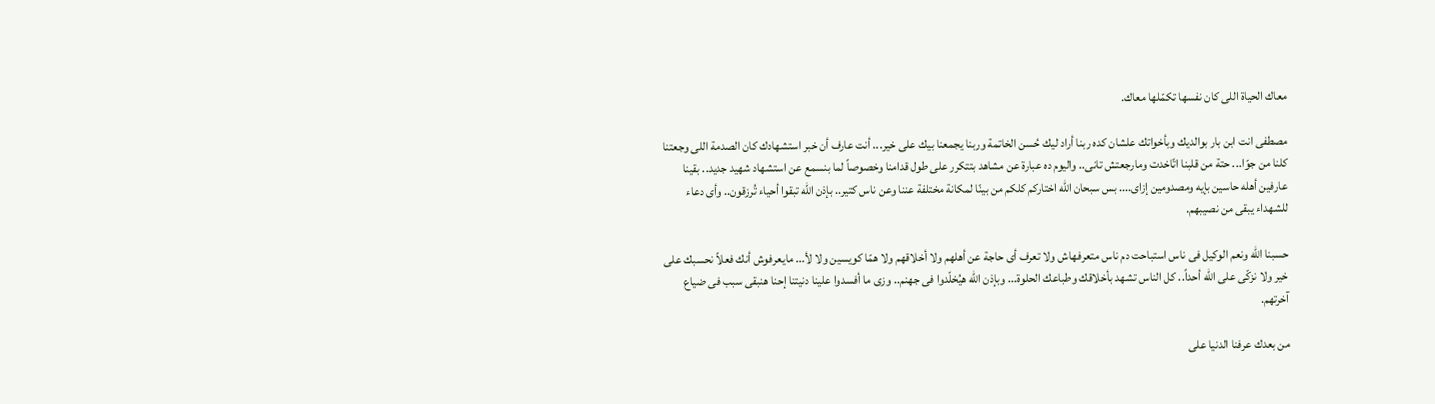معاك الحياة اللى كان نفسها تكمّلها معاك.

مصطفى انت ابن بار بوالديك وبأخواتك علشان كده ربنا أراد ليك حُسن الخاتمة وربنا يجمعنا بيك على خير... أنت عارف أن خبر استشهادك كان الصدمة اللى وجعتنا كلنا من جوّا... حتة من قلبنا اتّاخدت ومارجعتش تانى.. واليوم ده عبارة عن مشاهد بتتكرر على طول قدامنا وخصوصاً لما بنسمع عن استشهاد شهيد جديد.. بقينا عارفين أهله حاسين بإيه ومصدومين إزاى.... بس سبحان الله اختاركم كلكم من بينّا لمكانة مختلفة عننا وعن ناس كتير.. بإذن الله تبقوا أحياء تُرزقون.. وأى دعاء للشهداء يبقى من نصيبهم.

حسبنا الله ونعم الوكيل فى ناس استباحت دم ناس متعرفهاش ولا تعرف أى حاجة عن أهلهم ولا أخلاقهم ولا همّا كويسين ولا لأ... مايعرفوش أنك فعلاً نحسبك على خير ولا نزكّى على الله أحداً.. كل الناس تشهد بأخلاقك وطباعك الحلوة... وبإذن الله هيُخلّدوا فى جهنم.. وزى ما أفسدوا علينا دنيتنا إحنا هنبقى سبب فى ضياع آخرتهم.

من بعدك عرفنا الدنيا على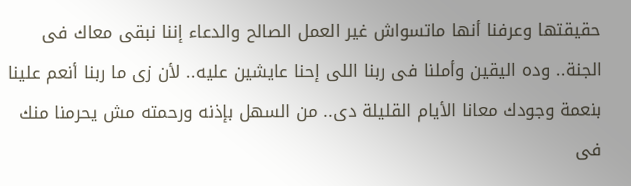حقيقتها وعرفنا أنها ماتسواش غير العمل الصالح والدعاء إننا نبقى معاك فى الجنة.. وده اليقين وأملنا فى ربنا اللى إحنا عايشين عليه.. لأن زى ما ربنا أنعم علينا بنعمة وجودك معانا الأيام القليلة دى.. من السهل بإذنه ورحمته مش يحرمنا منك فى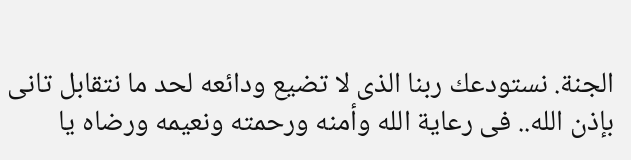الجنة. نستودعك ربنا الذى لا تضيع ودائعه لحد ما نتقابل تانى بإذن الله.. فى رعاية الله وأمنه ورحمته ونعيمه ورضاه يا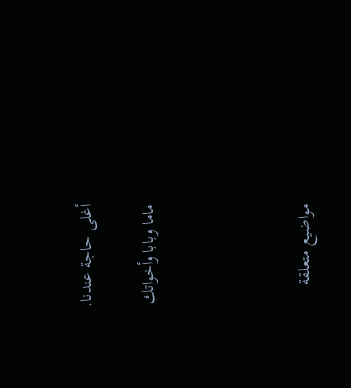أغلى حاجة عندنا.

ماما وبابا وأخواتك




مواضيع متعلقة